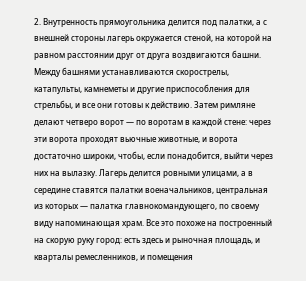2. Внутренность прямоугольника делится под палатки, а с внешней стороны лагерь окружается стеной, на которой на равном расстоянии друг от друга воздвигаются башни. Между башнями устанавливаются скорострелы, катапульты, камнеметы и другие приспособления для стрельбы, и все они готовы к действию. Затем римляне делают четверо ворот — по воротам в каждой стене: через эти ворота проходят вьючные животные, и ворота достаточно широки, чтобы, если понадобится, выйти через них на вылазку. Лагерь делится ровными улицами, а в середине ставятся палатки военачальников, центральная из которых — палатка главнокомандующего, по своему виду напоминающая храм. Все это похоже на построенный на скорую руку город: есть здесь и рыночная площадь, и кварталы ремесленников, и помещения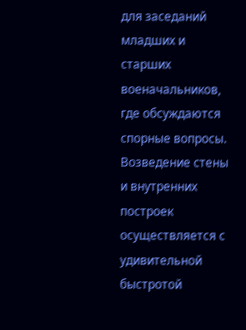для заседаний младших и старших военачальников, где обсуждаются спорные вопросы. Возведение стены и внутренних построек осуществляется с удивительной быстротой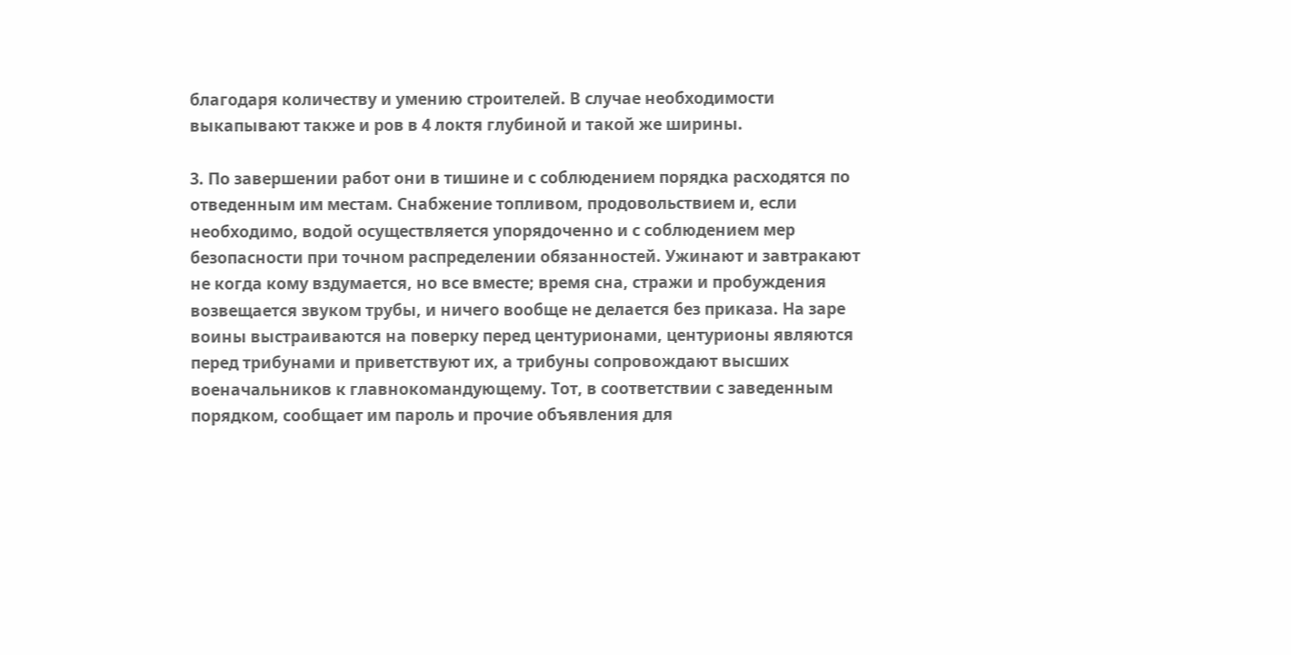благодаря количеству и умению строителей. В случае необходимости выкапывают также и ров в 4 локтя глубиной и такой же ширины.

3. По завершении работ они в тишине и с соблюдением порядка расходятся по отведенным им местам. Снабжение топливом, продовольствием и, если необходимо, водой осуществляется упорядоченно и с соблюдением мер безопасности при точном распределении обязанностей. Ужинают и завтракают не когда кому вздумается, но все вместе; время сна, стражи и пробуждения возвещается звуком трубы, и ничего вообще не делается без приказа. На заре воины выстраиваются на поверку перед центурионами, центурионы являются перед трибунами и приветствуют их, а трибуны сопровождают высших военачальников к главнокомандующему. Тот, в соответствии с заведенным порядком, сообщает им пароль и прочие объявления для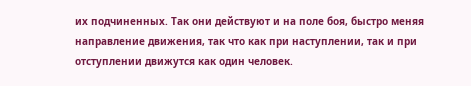их подчиненных. Так они действуют и на поле боя, быстро меняя направление движения, так что как при наступлении, так и при отступлении движутся как один человек.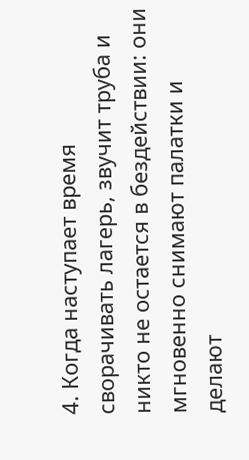4. Когда наступает время сворачивать лагерь, звучит труба и никто не остается в бездействии: они мгновенно снимают палатки и делают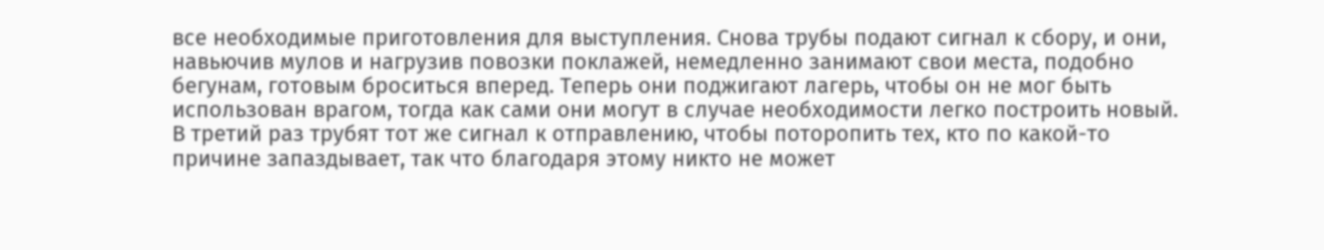все необходимые приготовления для выступления. Снова трубы подают сигнал к сбору, и они, навьючив мулов и нагрузив повозки поклажей, немедленно занимают свои места, подобно бегунам, готовым броситься вперед. Теперь они поджигают лагерь, чтобы он не мог быть использован врагом, тогда как сами они могут в случае необходимости легко построить новый. В третий раз трубят тот же сигнал к отправлению, чтобы поторопить тех, кто по какой-то причине запаздывает, так что благодаря этому никто не может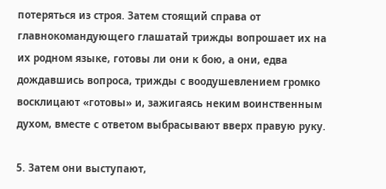потеряться из строя. Затем стоящий справа от главнокомандующего глашатай трижды вопрошает их на их родном языке, готовы ли они к бою, а они, едва дождавшись вопроса, трижды с воодушевлением громко восклицают «готовы» и, зажигаясь неким воинственным духом, вместе с ответом выбрасывают вверх правую руку.

5. Затем они выступают,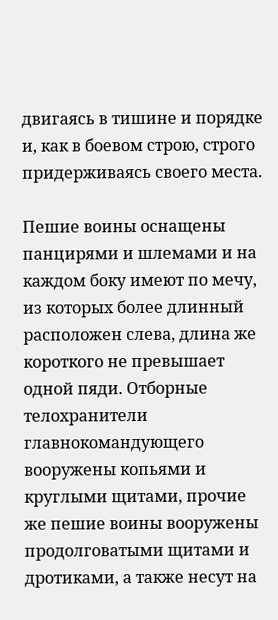двигаясь в тишине и порядке и, как в боевом строю, строго придерживаясь своего места.

Пешие воины оснащены панцирями и шлемами и на каждом боку имеют по мечу, из которых более длинный расположен слева, длина же короткого не превышает одной пяди. Отборные телохранители главнокомандующего вооружены копьями и круглыми щитами, прочие же пешие воины вооружены продолговатыми щитами и дротиками, а также несут на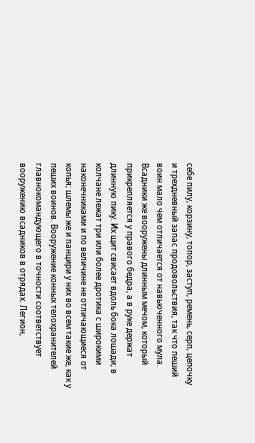себе пилу, корзину, топор, заступ, ремень, серп, цепочку и трехдневный запас продовольствия, так что пеший воин мало чем отличается от навьюченного мула. Всадники же вооружены длинным мечом, который прикрепляется у правого бедра, а в руке держат длинную пику. Их щит свисает вдоль бока лошади; в колчане лежат три или более дротика с широкими наконечниками и по величине не отличающиеся от копья; шлемы же и панцири у них во всем такие же, как у пеших воинов. Вооружение конных телохранителей главнокомандующего в точности соответствует вооружению всадников в отрядах. Легион,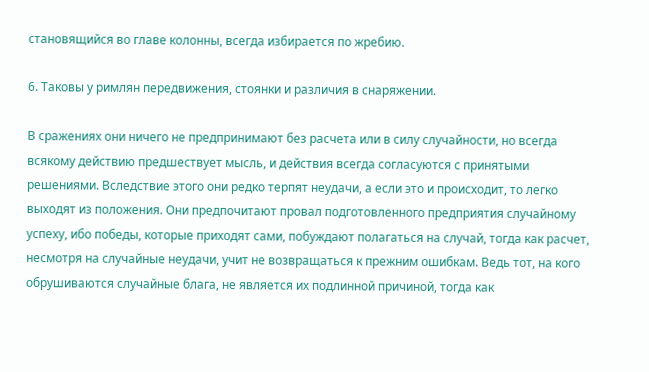становящийся во главе колонны, всегда избирается по жребию.

6. Таковы у римлян передвижения, стоянки и различия в снаряжении.

В сражениях они ничего не предпринимают без расчета или в силу случайности, но всегда всякому действию предшествует мысль, и действия всегда согласуются с принятыми решениями. Вследствие этого они редко терпят неудачи, а если это и происходит, то легко выходят из положения. Они предпочитают провал подготовленного предприятия случайному успеху, ибо победы, которые приходят сами, побуждают полагаться на случай, тогда как расчет, несмотря на случайные неудачи, учит не возвращаться к прежним ошибкам. Ведь тот, на кого обрушиваются случайные блага, не является их подлинной причиной, тогда как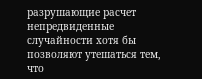разрушающие расчет непредвиденные случайности хотя бы позволяют утешаться тем, что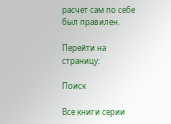расчет сам по себе был правилен.

Перейти на страницу:

Поиск

Все книги серии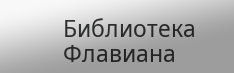Библиотека Флавиана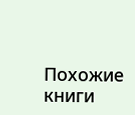Похожие книги